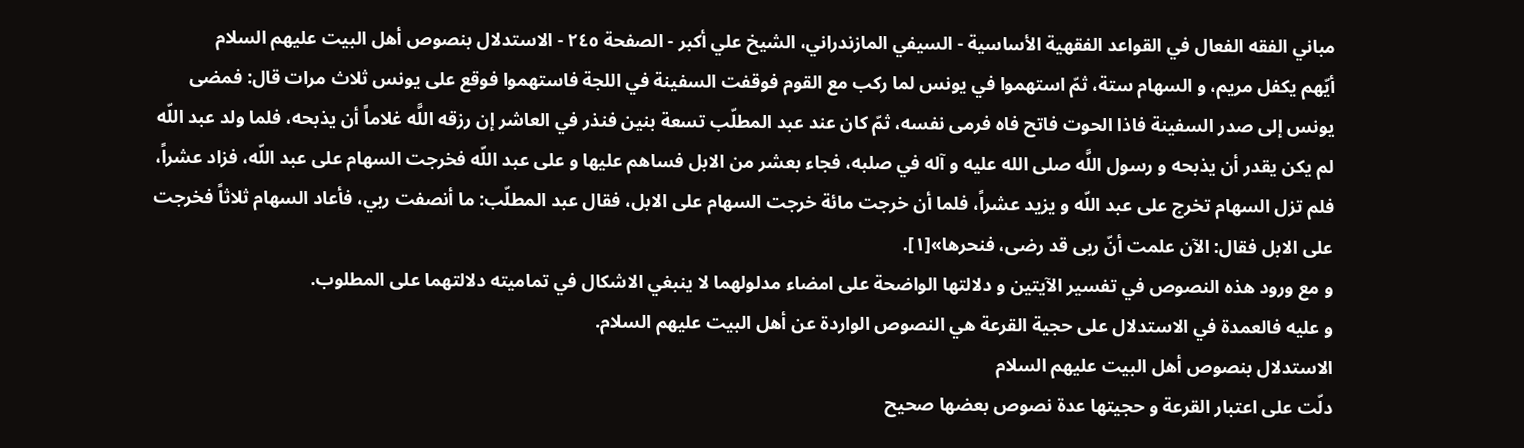مباني الفقه الفعال في القواعد الفقهية الأساسية - السيفي المازندراني، الشيخ علي أكبر - الصفحة ٢٤٥ - الاستدلال بنصوص أهل البيت عليهم السلام
أيّهم يكفل مريم، و السهام ستة، ثمّ استهموا في يونس لما ركب مع القوم فوقفت السفينة في اللجة فاستهموا فوقع على يونس ثلاث مرات قال: فمضى يونس إلى صدر السفينة فاذا الحوت فاتح فاه فرمى نفسه، ثمّ كان عند عبد المطلّب تسعة بنين فنذر في العاشر إن رزقه اللَّه غلاماً أن يذبحه، فلما ولد عبد اللّه لم يكن يقدر أن يذبحه و رسول اللَّه صلى الله عليه و آله في صلبه، فجاء بعشر من الابل فساهم عليها و على عبد اللّه فخرجت السهام على عبد اللّه، فزاد عشراً، فلم تزل السهام تخرج على عبد اللّه و يزيد عشراً، فلما أن خرجت مائة خرجت السهام على الابل، فقال عبد المطلّب: ما أنصفت ربي، فأعاد السهام ثلاثاً فخرجت على الابل فقال: الآن علمت أنّ ربى قد رضى، فنحرها»[١].
و مع ورود هذه النصوص في تفسير الآيتين و دلالتها الواضحة على امضاء مدلولهما لا ينبغي الاشكال في تماميته دلالتهما على المطلوب.
و عليه فالعمدة في الاستدلال على حجية القرعة هي النصوص الواردة عن أهل البيت عليهم السلام.
الاستدلال بنصوص أهل البيت عليهم السلام
دلّت على اعتبار القرعة و حجيتها عدة نصوص بعضها صحيح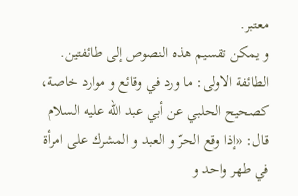معتبر.
و يمكن تقسيم هذه النصوص إلى طائفتين.
الطائفة الاولى: ما ورد في وقائع و موارد خاصة، كصحيح الحلبي عن أبي عبد اللّه عليه السلام قال: «إذا وقع الحرّ و العبد و المشرك على امرأة في طهر واحد و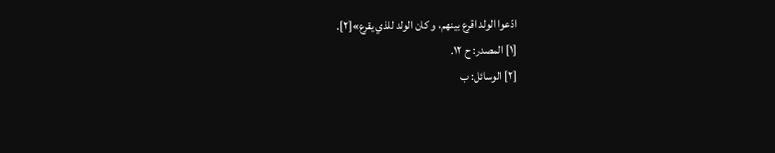ادّعوا الولد اقرع بينهم، و كان الولد للذي يقرع»[٢].
[١] المصدر: ح ١٢.
[٢] الوسائل: ب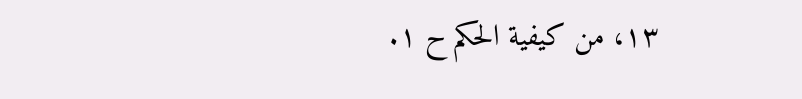١٣، من كيفية الحكم ح ١.